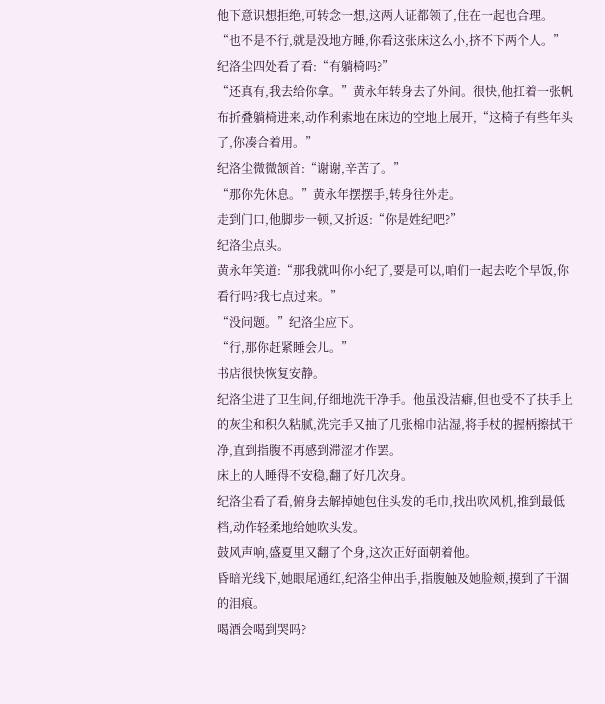他下意识想拒绝,可转念一想,这两人证都领了,住在一起也合理。
“也不是不行,就是没地方睡,你看这张床这么小,挤不下两个人。”
纪洛尘四处看了看:“有躺椅吗?”
“还真有,我去给你拿。”黄永年转身去了外间。很快,他扛着一张帆布折叠躺椅进来,动作利索地在床边的空地上展开,“这椅子有些年头了,你凑合着用。”
纪洛尘微微颔首:“谢谢,辛苦了。”
“那你先休息。”黄永年摆摆手,转身往外走。
走到门口,他脚步一顿,又折返:“你是姓纪吧?”
纪洛尘点头。
黄永年笑道:“那我就叫你小纪了,要是可以,咱们一起去吃个早饭,你看行吗?我七点过来。”
“没问题。”纪洛尘应下。
“行,那你赶紧睡会儿。”
书店很快恢复安静。
纪洛尘进了卫生间,仔细地洗干净手。他虽没洁癖,但也受不了扶手上的灰尘和积久粘腻,洗完手又抽了几张棉巾沾湿,将手杖的握柄擦拭干净,直到指腹不再感到滞涩才作罢。
床上的人睡得不安稳,翻了好几次身。
纪洛尘看了看,俯身去解掉她包住头发的毛巾,找出吹风机,推到最低档,动作轻柔地给她吹头发。
鼓风声响,盛夏里又翻了个身,这次正好面朝着他。
昏暗光线下,她眼尾通红,纪洛尘伸出手,指腹触及她脸颊,摸到了干涸的泪痕。
喝酒会喝到哭吗?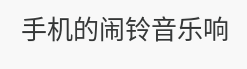手机的闹铃音乐响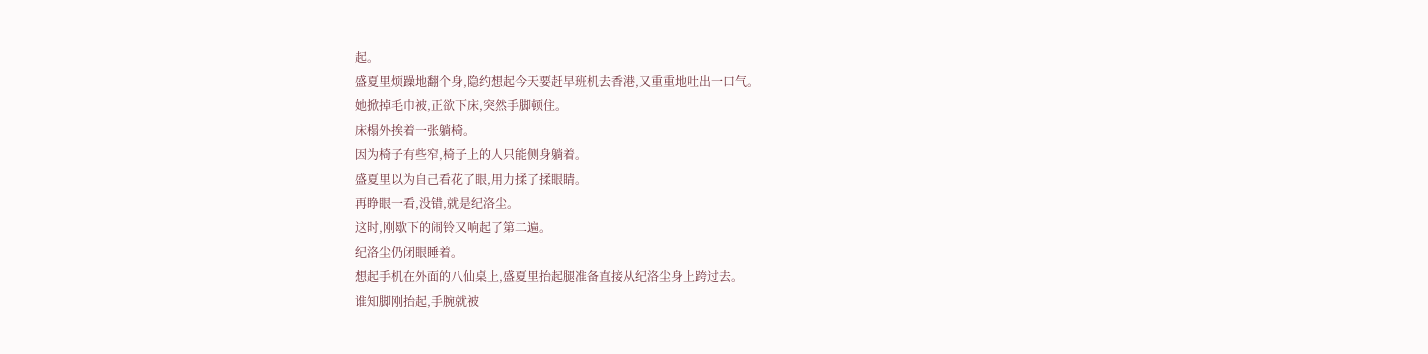起。
盛夏里烦躁地翻个身,隐约想起今天要赶早班机去香港,又重重地吐出一口气。
她掀掉毛巾被,正欲下床,突然手脚顿住。
床榻外挨着一张躺椅。
因为椅子有些窄,椅子上的人只能侧身躺着。
盛夏里以为自己看花了眼,用力揉了揉眼睛。
再睁眼一看,没错,就是纪洛尘。
这时,刚歇下的闹铃又响起了第二遍。
纪洛尘仍闭眼睡着。
想起手机在外面的八仙桌上,盛夏里抬起腿准备直接从纪洛尘身上跨过去。
谁知脚刚抬起,手腕就被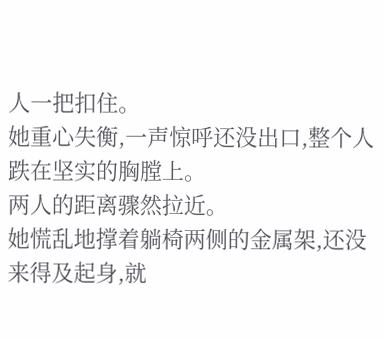人一把扣住。
她重心失衡,一声惊呼还没出口,整个人跌在坚实的胸膛上。
两人的距离骤然拉近。
她慌乱地撑着躺椅两侧的金属架,还没来得及起身,就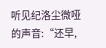听见纪洛尘微哑的声音:“还早,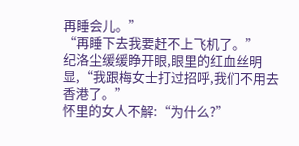再睡会儿。”
“再睡下去我要赶不上飞机了。”
纪洛尘缓缓睁开眼,眼里的红血丝明显,“我跟梅女士打过招呼,我们不用去香港了。”
怀里的女人不解:“为什么?”